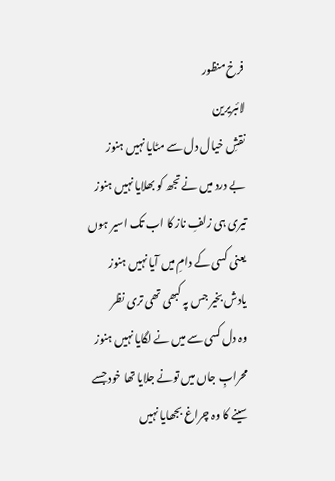فرخ منظور
لائبریرین
نقشِ خیال دل سے مٹایا نہیں ہنوز
بے درد میں نے تجھ کو بھلایا نہیں ہنوز
تیری ہی زلفِ ناز کا اب تک اسیر ہوں
یعنی کسی کے دامِ میں آیا نہیں ہنوز
یادش بخیر جس پہ کبھی تھی تری نظر
وہ دل کسی سے میں نے لگایا نہیں ہنوز
محرابِ جاں میں تونے جلایا تھا خود جسے
سینے کا وہ چراغ بجھایا نہیں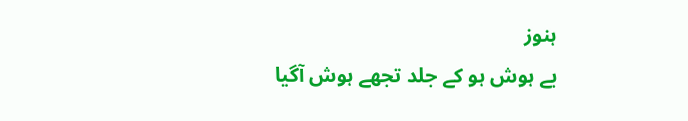ہنوز
بے ہوش ہو کے جلد تجھے ہوش آگیا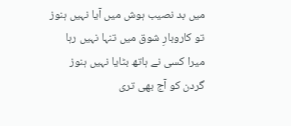میں بد نصیب ہوش میں آیا نہیں ہنوز
تو کاروبارِ شوق میں تنہا نہیں رہا
میرا کسی نے ہاتھ بٹایا نہیں ہنوز
گردن کو آج بھی تری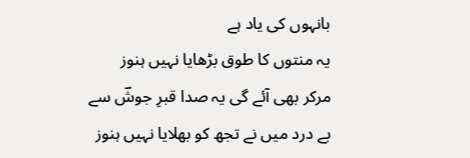بانہوں کی یاد ہے
یہ منتوں کا طوق بڑھایا نہیں ہنوز
مرکر بھی آئے گی یہ صدا قبرِ جوشؔ سے
بے درد میں نے تجھ کو بھلایا نہیں ہنوز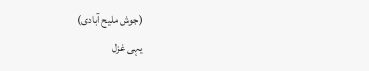(جوش ملیح آبادی)
یہی غزل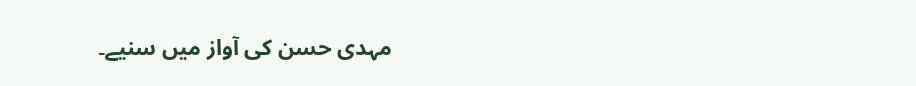مہدی حسن کی آواز میں سنیے۔